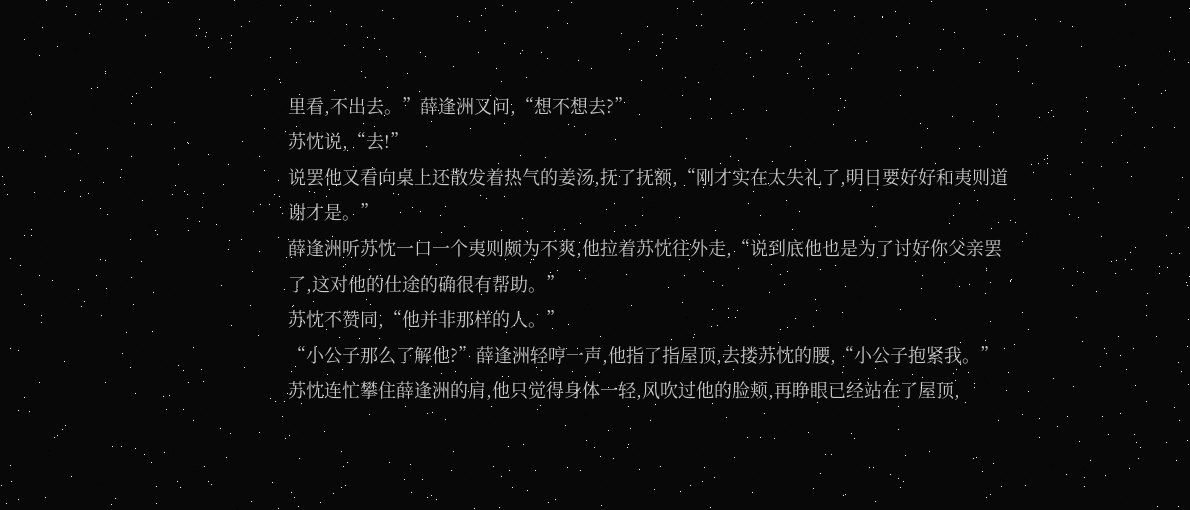里看,不出去。”薛逢洲又问,“想不想去?”
苏忱说,“去!”
说罢他又看向桌上还散发着热气的姜汤,抚了抚额,“刚才实在太失礼了,明日要好好和夷则道谢才是。”
薛逢洲听苏忱一口一个夷则颇为不爽,他拉着苏忱往外走,“说到底他也是为了讨好你父亲罢了,这对他的仕途的确很有帮助。”
苏忱不赞同,“他并非那样的人。”
“小公子那么了解他?”薛逢洲轻哼一声,他指了指屋顶,去搂苏忱的腰,“小公子抱紧我。”
苏忱连忙攀住薛逢洲的肩,他只觉得身体一轻,风吹过他的脸颊,再睁眼已经站在了屋顶,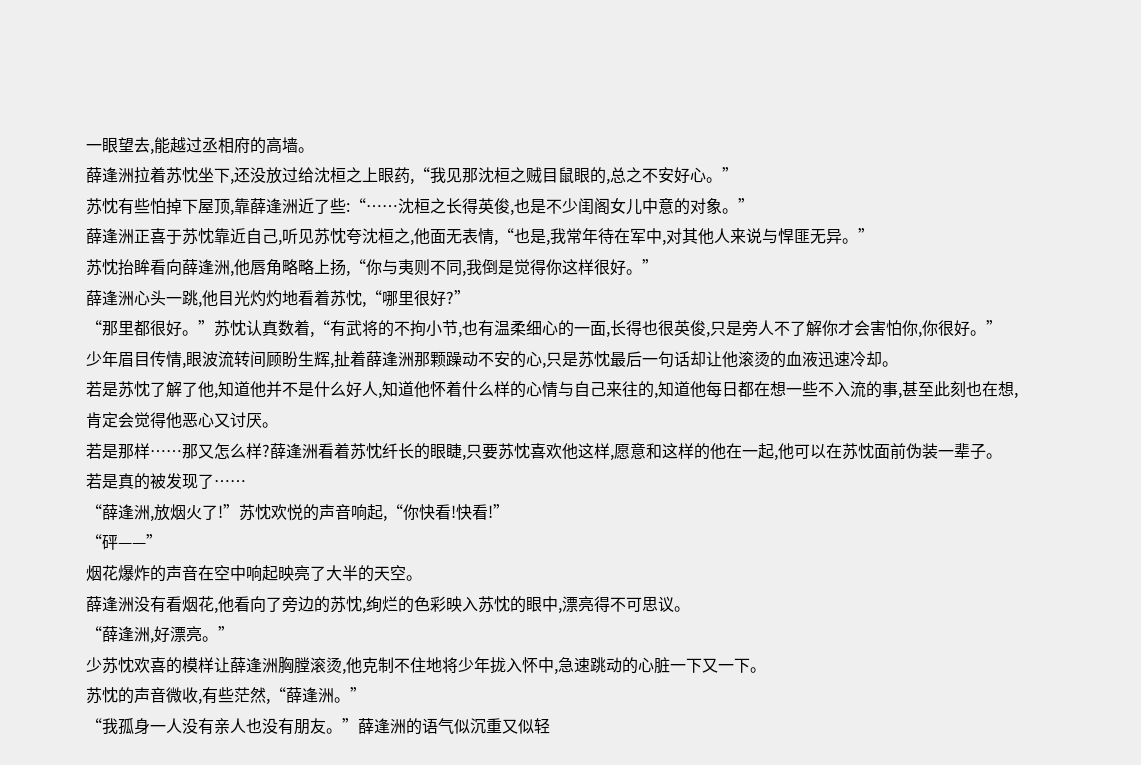一眼望去,能越过丞相府的高墙。
薛逢洲拉着苏忱坐下,还没放过给沈桓之上眼药,“我见那沈桓之贼目鼠眼的,总之不安好心。”
苏忱有些怕掉下屋顶,靠薛逢洲近了些:“……沈桓之长得英俊,也是不少闺阁女儿中意的对象。”
薛逢洲正喜于苏忱靠近自己,听见苏忱夸沈桓之,他面无表情,“也是,我常年待在军中,对其他人来说与悍匪无异。”
苏忱抬眸看向薛逢洲,他唇角略略上扬,“你与夷则不同,我倒是觉得你这样很好。”
薛逢洲心头一跳,他目光灼灼地看着苏忱,“哪里很好?”
“那里都很好。”苏忱认真数着,“有武将的不拘小节,也有温柔细心的一面,长得也很英俊,只是旁人不了解你才会害怕你,你很好。”
少年眉目传情,眼波流转间顾盼生辉,扯着薛逢洲那颗躁动不安的心,只是苏忱最后一句话却让他滚烫的血液迅速冷却。
若是苏忱了解了他,知道他并不是什么好人,知道他怀着什么样的心情与自己来往的,知道他每日都在想一些不入流的事,甚至此刻也在想,肯定会觉得他恶心又讨厌。
若是那样……那又怎么样?薛逢洲看着苏忱纤长的眼睫,只要苏忱喜欢他这样,愿意和这样的他在一起,他可以在苏忱面前伪装一辈子。
若是真的被发现了……
“薛逢洲,放烟火了!”苏忱欢悦的声音响起,“你快看!快看!”
“砰——”
烟花爆炸的声音在空中响起映亮了大半的天空。
薛逢洲没有看烟花,他看向了旁边的苏忱,绚烂的色彩映入苏忱的眼中,漂亮得不可思议。
“薛逢洲,好漂亮。”
少苏忱欢喜的模样让薛逢洲胸膛滚烫,他克制不住地将少年拢入怀中,急速跳动的心脏一下又一下。
苏忱的声音微收,有些茫然,“薛逢洲。”
“我孤身一人没有亲人也没有朋友。”薛逢洲的语气似沉重又似轻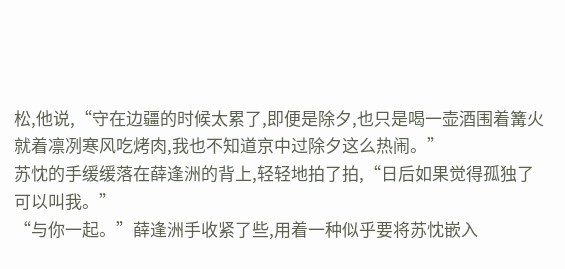松,他说,“守在边疆的时候太累了,即便是除夕,也只是喝一壶酒围着篝火就着凛冽寒风吃烤肉,我也不知道京中过除夕这么热闹。”
苏忱的手缓缓落在薛逢洲的背上,轻轻地拍了拍,“日后如果觉得孤独了可以叫我。”
“与你一起。”薛逢洲手收紧了些,用着一种似乎要将苏忱嵌入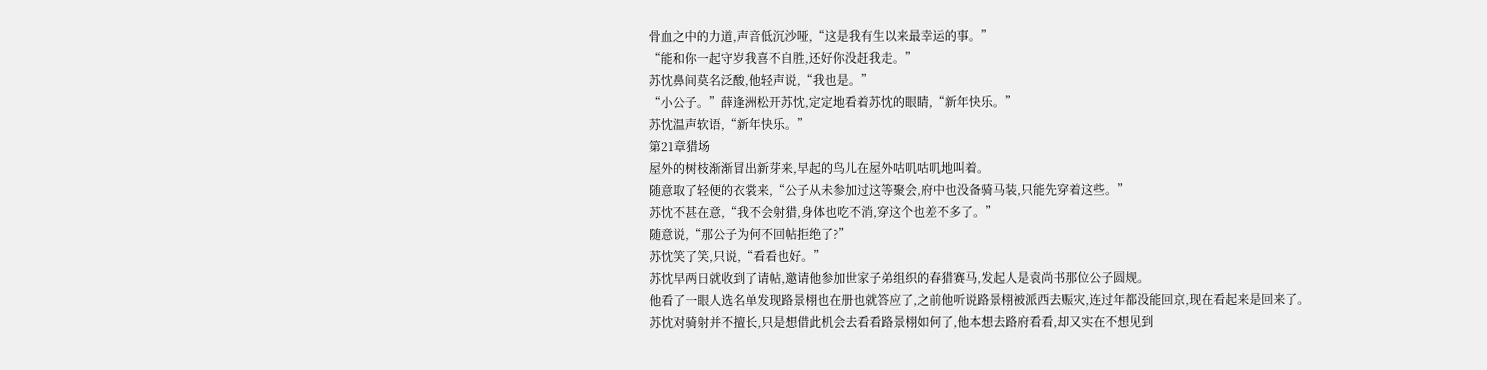骨血之中的力道,声音低沉沙哑,“这是我有生以来最幸运的事。”
“能和你一起守岁我喜不自胜,还好你没赶我走。”
苏忱鼻间莫名泛酸,他轻声说,“我也是。”
“小公子。”薛逢洲松开苏忱,定定地看着苏忱的眼睛,“新年快乐。”
苏忱温声软语,“新年快乐。”
第21章猎场
屋外的树枝渐渐冒出新芽来,早起的鸟儿在屋外咕叽咕叽地叫着。
随意取了轻便的衣裳来,“公子从未参加过这等聚会,府中也没备骑马装,只能先穿着这些。”
苏忱不甚在意,“我不会射猎,身体也吃不消,穿这个也差不多了。”
随意说,“那公子为何不回帖拒绝了?”
苏忱笑了笑,只说,“看看也好。”
苏忱早两日就收到了请帖,邀请他参加世家子弟组织的春猎赛马,发起人是袁尚书那位公子圆规。
他看了一眼人选名单发现路景栩也在册也就答应了,之前他听说路景栩被派西去赈灾,连过年都没能回京,现在看起来是回来了。
苏忱对骑射并不擅长,只是想借此机会去看看路景栩如何了,他本想去路府看看,却又实在不想见到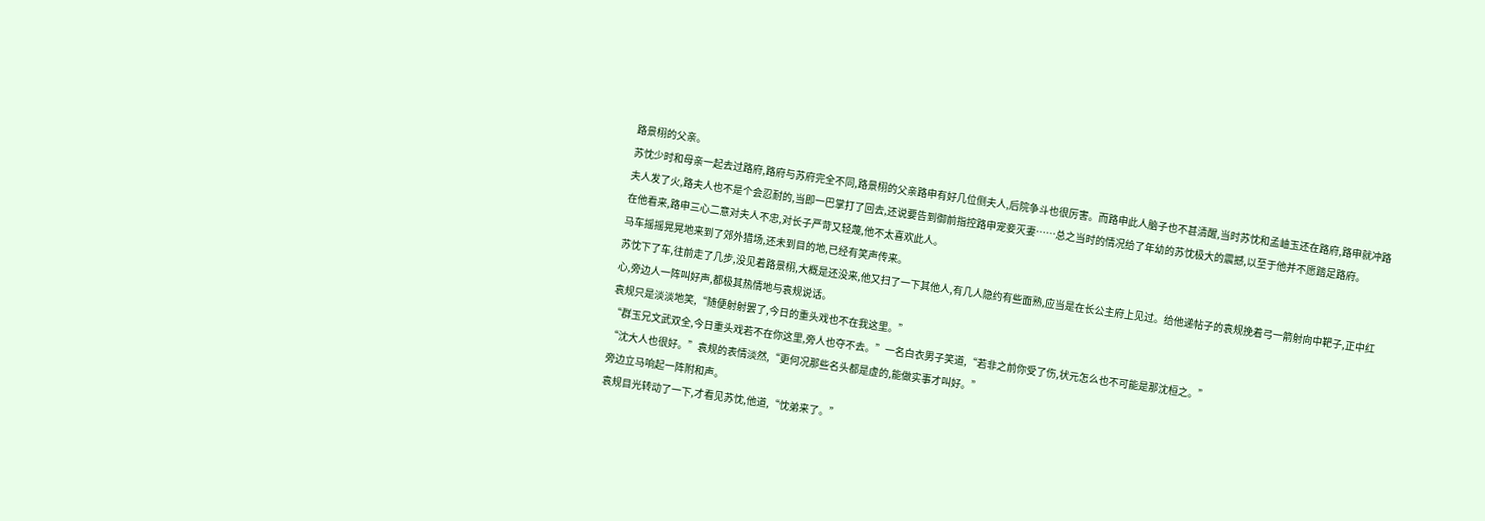路景栩的父亲。
苏忱少时和母亲一起去过路府,路府与苏府完全不同,路景栩的父亲路申有好几位侧夫人,后院争斗也很厉害。而路申此人脑子也不甚清醒,当时苏忱和孟岫玉还在路府,路申就冲路夫人发了火,路夫人也不是个会忍耐的,当即一巴掌打了回去,还说要告到御前指控路申宠妾灭妻……总之当时的情况给了年幼的苏忱极大的震撼,以至于他并不愿踏足路府。
在他看来,路申三心二意对夫人不忠,对长子严苛又轻蔑,他不太喜欢此人。
马车摇摇晃晃地来到了郊外猎场,还未到目的地,已经有笑声传来。
苏忱下了车,往前走了几步,没见着路景栩,大概是还没来,他又扫了一下其他人,有几人隐约有些面熟,应当是在长公主府上见过。给他递帖子的袁规挽着弓一箭射向中靶子,正中红心,旁边人一阵叫好声,都极其热情地与袁规说话。
袁规只是淡淡地笑,“随便射射罢了,今日的重头戏也不在我这里。”
“群玉兄文武双全,今日重头戏若不在你这里,旁人也夺不去。”一名白衣男子笑道,“若非之前你受了伤,状元怎么也不可能是那沈桓之。”
“沈大人也很好。”袁规的表情淡然,“更何况那些名头都是虚的,能做实事才叫好。”
旁边立马响起一阵附和声。
袁规目光转动了一下,才看见苏忱,他道,“忱弟来了。”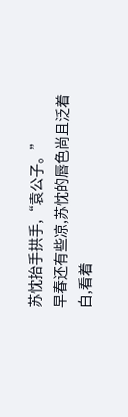苏忱抬手拱手,“袁公子。”
早春还有些凉,苏忱的唇色尚且泛着白,看着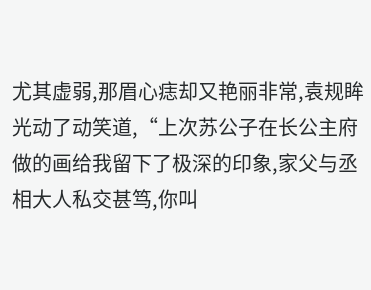尤其虚弱,那眉心痣却又艳丽非常,袁规眸光动了动笑道,“上次苏公子在长公主府做的画给我留下了极深的印象,家父与丞相大人私交甚笃,你叫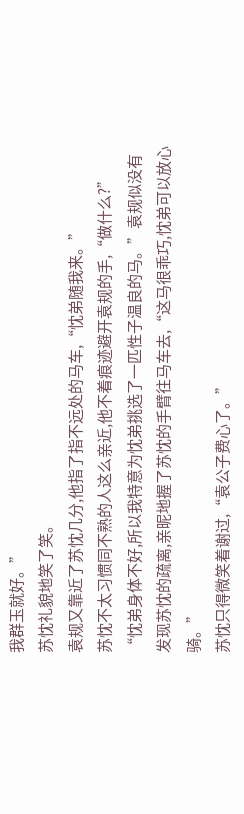我群玉就好。”
苏忱礼貌地笑了笑。
袁规又靠近了苏忱几分,他指了指不远处的马车,“忱弟随我来。”
苏忱不太习惯同不熟的人这么亲近,他不着痕迹避开袁规的手,“做什么?”
“忱弟身体不好,所以我特意为忱弟挑选了一匹性子温良的马。”袁规似没有发现苏忱的疏离,亲昵地握了苏忱的手臂往马车去,“这马很乖巧,忱弟可以放心骑。”
苏忱只得微笑着谢过,“袁公子费心了。”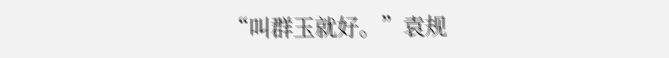“叫群玉就好。”袁规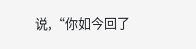说,“你如今回了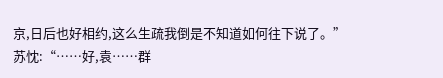京,日后也好相约,这么生疏我倒是不知道如何往下说了。”
苏忱:“……好,袁……群